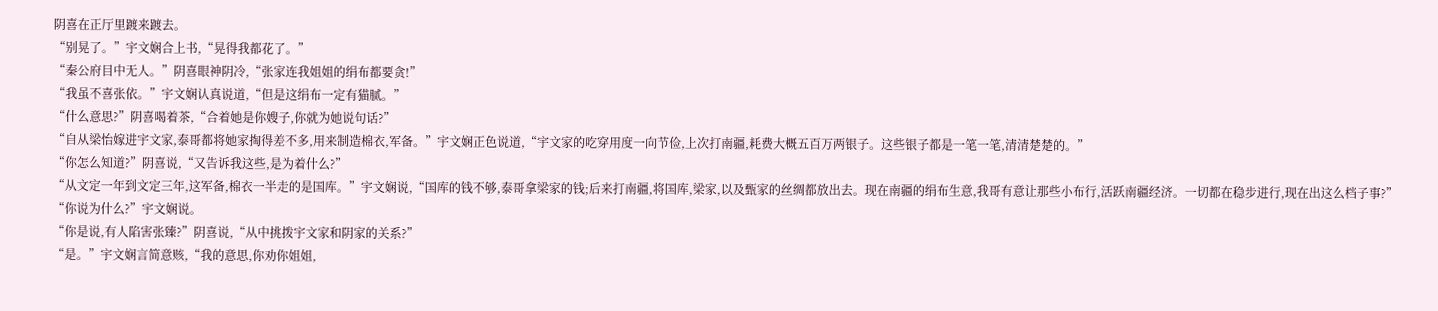阴喜在正厅里踱来踱去。
“别晃了。”宇文娴合上书,“晃得我都花了。”
“秦公府目中无人。”阴喜眼神阴冷,“张家连我姐姐的绢布都要贪!”
“我虽不喜张依。”宇文娴认真说道,“但是这绢布一定有猫腻。”
“什么意思?”阴喜喝着茶,“合着她是你嫂子,你就为她说句话?”
“自从梁怡嫁进宇文家,泰哥都将她家掏得差不多,用来制造棉衣,军备。”宇文娴正色说道,“宇文家的吃穿用度一向节俭,上次打南疆,耗费大概五百万两银子。这些银子都是一笔一笔,清清楚楚的。”
“你怎么知道?”阴喜说,“又告诉我这些,是为着什么?”
“从文定一年到文定三年,这军备,棉衣一半走的是国库。”宇文娴说,“国库的钱不够,泰哥拿梁家的钱;后来打南疆,将国库,梁家,以及甄家的丝绸都放出去。现在南疆的绢布生意,我哥有意让那些小布行,活跃南疆经济。一切都在稳步进行,现在出这么档子事?”
“你说为什么?”宇文娴说。
“你是说,有人陷害张臻?”阴喜说,“从中挑拨宇文家和阴家的关系?”
“是。”宇文娴言简意赅,“我的意思,你劝你姐姐,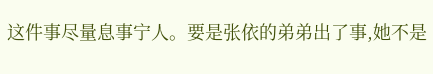这件事尽量息事宁人。要是张依的弟弟出了事,她不是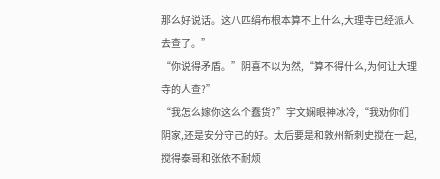那么好说话。这八匹绢布根本算不上什么,大理寺已经派人去查了。”
“你说得矛盾。”阴喜不以为然,“算不得什么,为何让大理寺的人查?”
“我怎么嫁你这么个蠢货?”宇文娴眼神冰冷,“我劝你们阴家,还是安分守己的好。太后要是和敦州新刺史搅在一起,搅得泰哥和张依不耐烦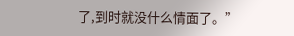了,到时就没什么情面了。”